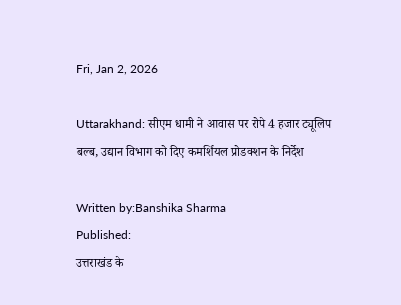Fri, Jan 2, 2026

Uttarakhand: सीएम धामी ने आवास पर रोपे 4 हजार ट्यूलिप बल्ब, उद्यान विभाग को दिए कमर्शियल प्रोडक्शन के निर्देश

Written by:Banshika Sharma
Published:
उत्तराखंड के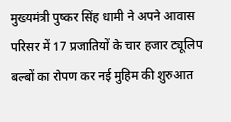मुख्यमंत्री पुष्कर सिंह धामी ने अपने आवास परिसर में 17 प्रजातियों के चार हजार ट्यूलिप बल्बों का रोपण कर नई मुहिम की शुरुआत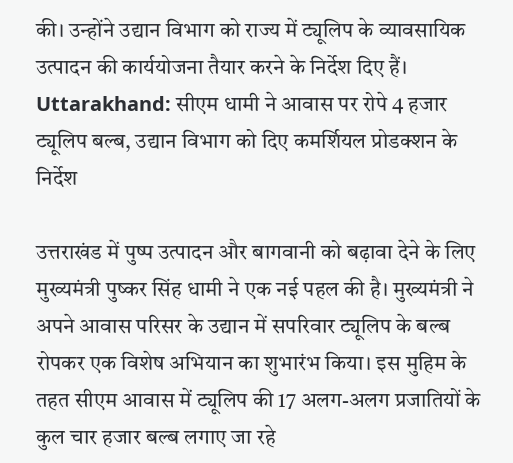की। उन्होंने उद्यान विभाग को राज्य में ट्यूलिप के व्यावसायिक उत्पादन की कार्ययोजना तैयार करने के निर्देश दिए हैं।
Uttarakhand: सीएम धामी ने आवास पर रोपे 4 हजार ट्यूलिप बल्ब, उद्यान विभाग को दिए कमर्शियल प्रोडक्शन के निर्देश

उत्तराखंड में पुष्प उत्पादन और बागवानी को बढ़ावा देने के लिए मुख्यमंत्री पुष्कर सिंह धामी ने एक नई पहल की है। मुख्यमंत्री ने अपने आवास परिसर के उद्यान में सपरिवार ट्यूलिप के बल्ब रोपकर एक विशेष अभियान का शुभारंभ किया। इस मुहिम के तहत सीएम आवास में ट्यूलिप की 17 अलग-अलग प्रजातियों के कुल चार हजार बल्ब लगाए जा रहे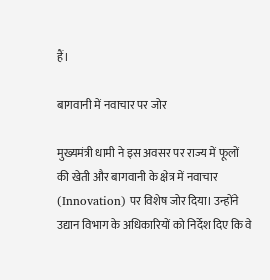हैं।

बागवानी में नवाचार पर जोर

मुख्यमंत्री धामी ने इस अवसर पर राज्य में फूलों की खेती और बागवानी के क्षेत्र में नवाचार (Innovation) पर विशेष जोर दिया। उन्होंने उद्यान विभाग के अधिकारियों को निर्देश दिए कि वे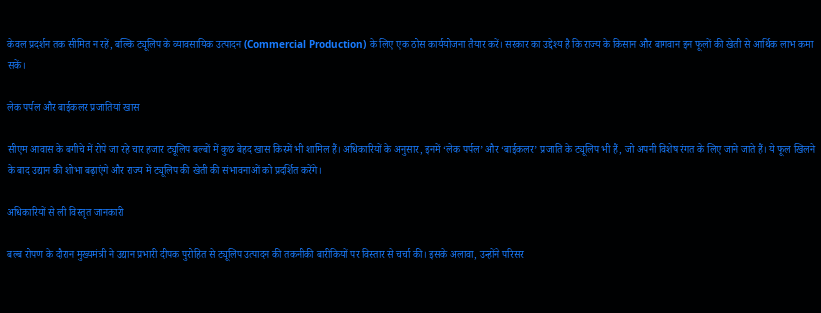केवल प्रदर्शन तक सीमित न रहें, बल्कि ट्यूलिप के व्यावसायिक उत्पादन (Commercial Production) के लिए एक ठोस कार्ययोजना तैयार करें। सरकार का उद्देश्य है कि राज्य के किसान और बागवान इन फूलों की खेती से आर्थिक लाभ कमा सकें।

लेक पर्पल और बाईकलर प्रजातियां खास

सीएम आवास के बगीचे में रोपे जा रहे चार हजार ट्यूलिप बल्बों में कुछ बेहद खास किस्में भी शामिल हैं। अधिकारियों के अनुसार, इनमें ‘लेक पर्पल’ और ‘बाईकलर’ प्रजाति के ट्यूलिप भी हैं, जो अपनी विशेष रंगत के लिए जाने जाते हैं। ये फूल खिलने के बाद उद्यान की शोभा बढ़ाएंगे और राज्य में ट्यूलिप की खेती की संभावनाओं को प्रदर्शित करेंगे।

अधिकारियों से ली विस्तृत जानकारी

बल्ब रोपण के दौरान मुख्यमंत्री ने उद्यान प्रभारी दीपक पुरोहित से ट्यूलिप उत्पादन की तकनीकी बारीकियों पर विस्तार से चर्चा की। इसके अलावा, उन्होंने परिसर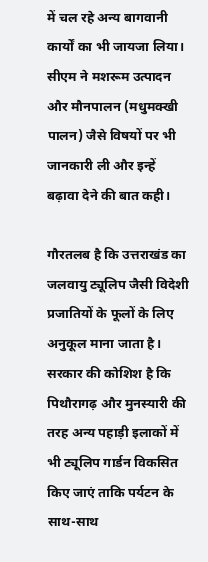में चल रहे अन्य बागवानी कार्यों का भी जायजा लिया। सीएम ने मशरूम उत्पादन और मौनपालन (मधुमक्खी पालन) जैसे विषयों पर भी जानकारी ली और इन्हें बढ़ावा देने की बात कही।

गौरतलब है कि उत्तराखंड का जलवायु ट्यूलिप जैसी विदेशी प्रजातियों के फूलों के लिए अनुकूल माना जाता है। सरकार की कोशिश है कि पिथौरागढ़ और मुनस्यारी की तरह अन्य पहाड़ी इलाकों में भी ट्यूलिप गार्डन विकसित किए जाएं ताकि पर्यटन के साथ-साथ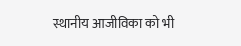स्थानीय आजीविका को भी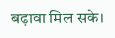बढ़ावा मिल सके।